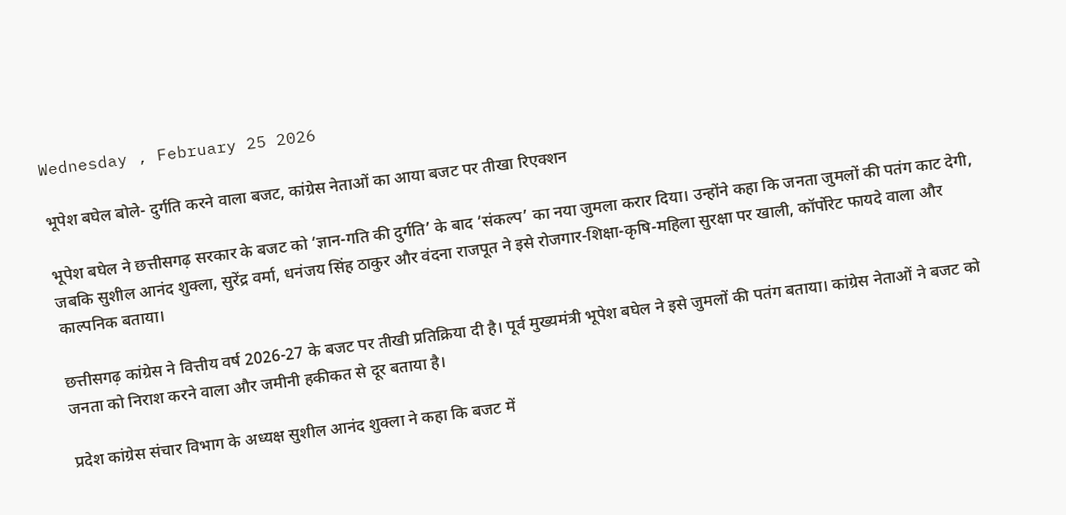Wednesday , February 25 2026

भूपेश बघेल बोले- दुर्गति करने वाला बजट, कांग्रेस नेताओं का आया बजट पर तीखा रिएक्शन

भूपेश बघेल ने छत्तीसगढ़ सरकार के बजट को ‘ज्ञान-गति की दुर्गति’ के बाद ‘संकल्प’ का नया जुमला करार दिया। उन्होंने कहा कि जनता जुमलों की पतंग काट देगी, जबकि सुशील आनंद शुक्ला, सुरेंद्र वर्मा, धनंजय सिंह ठाकुर और वंदना राजपूत ने इसे रोजगार-शिक्षा-कृषि-महिला सुरक्षा पर खाली, कॉर्पोरेट फायदे वाला और काल्पनिक बताया।

छत्तीसगढ़ कांग्रेस ने वित्तीय वर्ष 2026-27 के बजट पर तीखी प्रतिक्रिया दी है। पूर्व मुख्यमंत्री भूपेश बघेल ने इसे जुमलों की पतंग बताया। कांग्रेस नेताओं ने बजट को जनता को निराश करने वाला और जमीनी हकीकत से दूर बताया है।

प्रदेश कांग्रेस संचार विभाग के अध्यक्ष सुशील आनंद शुक्ला ने कहा कि बजट में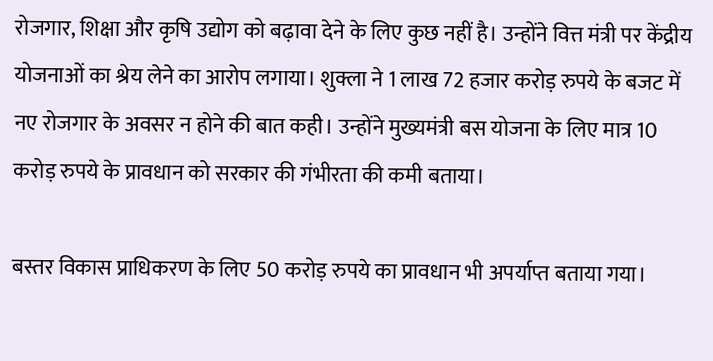रोजगार, शिक्षा और कृषि उद्योग को बढ़ावा देने के लिए कुछ नहीं है। उन्होंने वित्त मंत्री पर केंद्रीय योजनाओं का श्रेय लेने का आरोप लगाया। शुक्ला ने 1 लाख 72 हजार करोड़ रुपये के बजट में नए रोजगार के अवसर न होने की बात कही। उन्होंने मुख्यमंत्री बस योजना के लिए मात्र 10 करोड़ रुपये के प्रावधान को सरकार की गंभीरता की कमी बताया।

बस्तर विकास प्राधिकरण के लिए 50 करोड़ रुपये का प्रावधान भी अपर्याप्त बताया गया।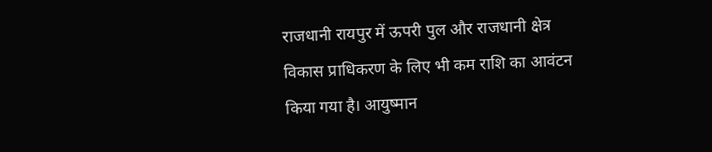राजधानी रायपुर में ऊपरी पुल और राजधानी क्षेत्र विकास प्राधिकरण के लिए भी कम राशि का आवंटन किया गया है। आयुष्मान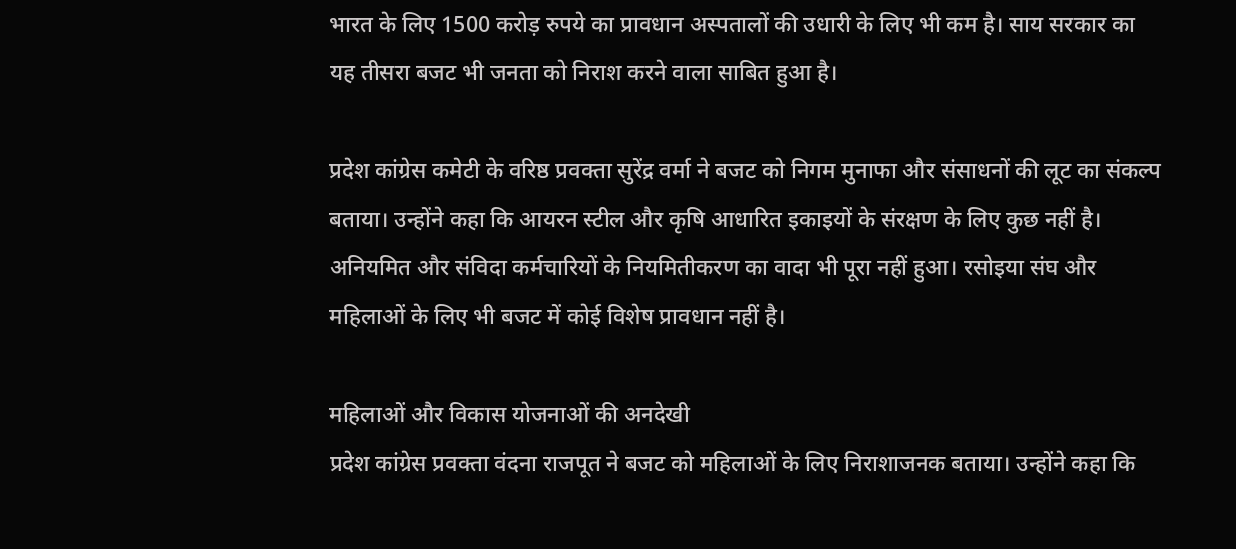भारत के लिए 1500 करोड़ रुपये का प्रावधान अस्पतालों की उधारी के लिए भी कम है। साय सरकार का यह तीसरा बजट भी जनता को निराश करने वाला साबित हुआ है।

प्रदेश कांग्रेस कमेटी के वरिष्ठ प्रवक्ता सुरेंद्र वर्मा ने बजट को निगम मुनाफा और संसाधनों की लूट का संकल्प बताया। उन्होंने कहा कि आयरन स्टील और कृषि आधारित इकाइयों के संरक्षण के लिए कुछ नहीं है। अनियमित और संविदा कर्मचारियों के नियमितीकरण का वादा भी पूरा नहीं हुआ। रसोइया संघ और महिलाओं के लिए भी बजट में कोई विशेष प्रावधान नहीं है।

महिलाओं और विकास योजनाओं की अनदेखी
प्रदेश कांग्रेस प्रवक्ता वंदना राजपूत ने बजट को महिलाओं के लिए निराशाजनक बताया। उन्होंने कहा कि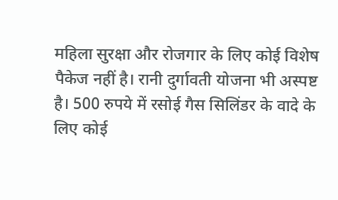महिला सुरक्षा और रोजगार के लिए कोई विशेष पैकेज नहीं है। रानी दुर्गावती योजना भी अस्पष्ट है। 500 रुपये में रसोई गैस सिलिंडर के वादे के लिए कोई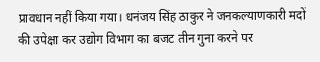प्रावधान नहीं किया गया। धनंजय सिंह ठाकुर ने जनकल्याणकारी मदों की उपेक्षा कर उद्योग विभाग का बजट तीन गुना करने पर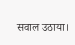सवाल उठाया।